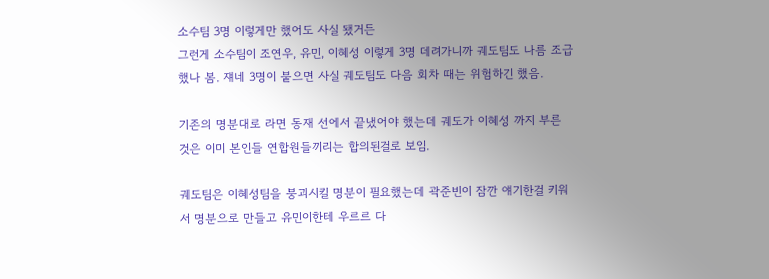소수팀 3명 이렇게만 했어도 사실 됐거든
그런게 소수팀이 조연우, 유민, 이혜성 이렇게 3명 데려가니까 궤도팀도 나름 조급했나 봄. 쟤네 3명이 붙으면 사실 궤도팀도 다음 회차 때는 위험하긴 했음.

기존의 명분대로 라면 동재 선에서 끝냈어야 했는데 궤도가 이혜성 까지 부른 것은 이미 본인들 연합원들끼리는 합의된걸로 보임.

궤도팀은 이혜성팀을 붕괴시킬 명분이 필요했는데 곽준빈이 잠깐 얘기한걸 키워서 명분으로 만들고 유민이한테 우르르 다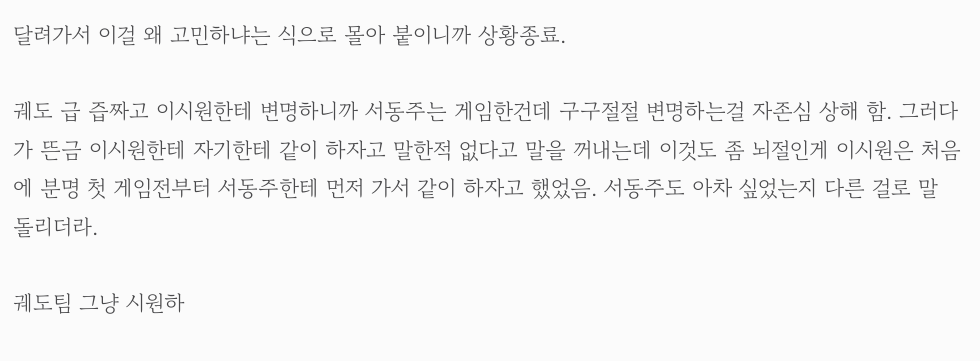달려가서 이걸 왜 고민하냐는 식으로 몰아 붙이니까 상황종료.

궤도 급 즙짜고 이시원한테 변명하니까 서동주는 게임한건데 구구절절 변명하는걸 자존심 상해 함. 그러다가 뜬금 이시원한테 자기한테 같이 하자고 말한적 없다고 말을 꺼내는데 이것도 좀 뇌절인게 이시원은 처음에 분명 첫 게임전부터 서동주한테 먼저 가서 같이 하자고 했었음. 서동주도 아차 싶었는지 다른 걸로 말 돌리더라.

궤도팀 그냥 시원하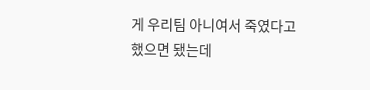게 우리팀 아니여서 죽였다고 했으면 됐는데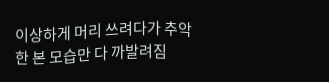이상하게 머리 쓰려다가 추악한 본 모습만 다 까발려짐